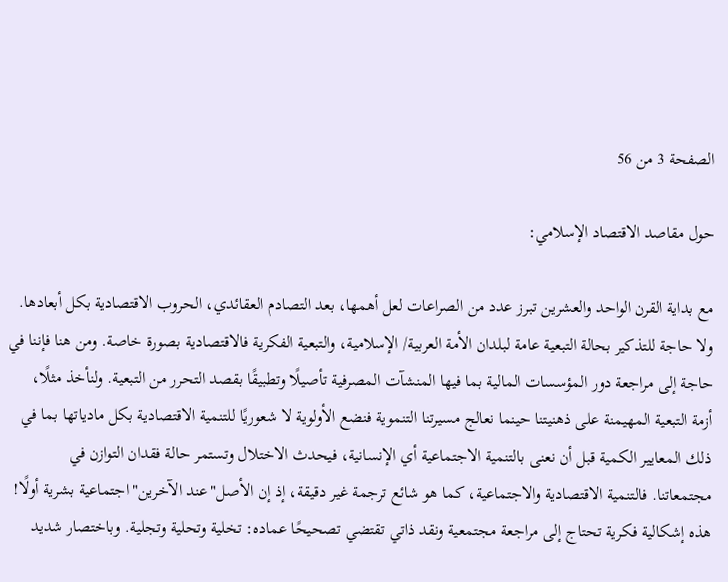الصفحة 3 من 56

حول مقاصد الاقتصاد الإسلامي:

مع بداية القرن الواحد والعشرين تبرز عدد من الصراعات لعل أهمها، بعد التصادم العقائدي، الحروب الاقتصادية بكل أبعادها. ولا حاجة للتذكير بحالة التبعية عامة لبلدان الأمة العربية/ الإسلامية، والتبعية الفكرية فالاقتصادية بصورة خاصة. ومن هنا فإننا في حاجة إلى مراجعة دور المؤسسات المالية بما فيها المنشآت المصرفية تأصيلًا وتطبيقًا بقصد التحرر من التبعية. ولنأخذ مثلًا، أزمة التبعية المهيمنة على ذهنيتنا حينما نعالج مسيرتنا التنموية فنضع الأولوية لا شعوريًا للتنمية الاقتصادية بكل مادياتها بما في ذلك المعايير الكمية قبل أن نعنى بالتنمية الاجتماعية أي الإنسانية، فيحدث الاختلال وتستمر حالة فقدان التوازن في مجتمعاتنا. فالتنمية الاقتصادية والاجتماعية، كما هو شائع ترجمة غير دقيقة، إذ إن الأصل"عند الآخرين"اجتماعية بشرية أولًا! هذه إشكالية فكرية تحتاج إلى مراجعة مجتمعية ونقد ذاتي تقتضي تصحيحًا عماده: تخلية وتحلية وتجلية. وباختصار شديد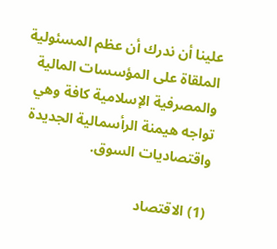علينا أن ندرك أن عظم المسئولية الملقاة على المؤسسات المالية والمصرفية الإسلامية كافة وهي تواجه هيمنة الرأسمالية الجديدة واقتصاديات السوق.

(1) الاقتصاد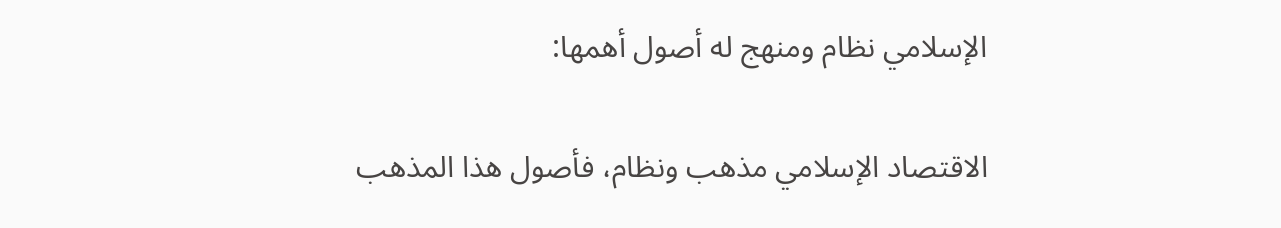الإسلامي نظام ومنهج له أصول أهمها:

الاقتصاد الإسلامي مذهب ونظام، فأصول هذا المذهب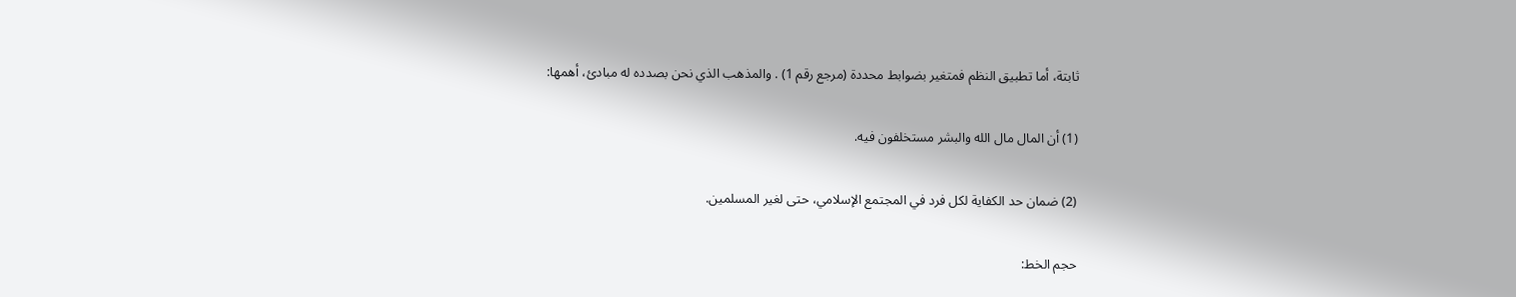ثابتة، أما تطبيق النظم فمتغير بضوابط محددة (مرجع رقم 1) . والمذهب الذي نحن بصدده له مبادئ، أهمها:

(1) أن المال مال الله والبشر مستخلفون فيه.

(2) ضمان حد الكفاية لكل فرد في المجتمع الإسلامي، حتى لغير المسلمين.

حجم الخط: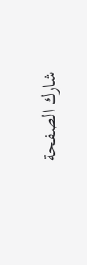شارك الصفحة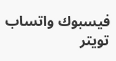فيسبوك واتساب تويتر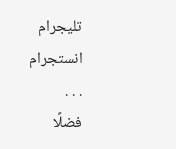تليجرام انستجرام
. . .
فضلًا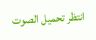انتظر تحميل الصوت